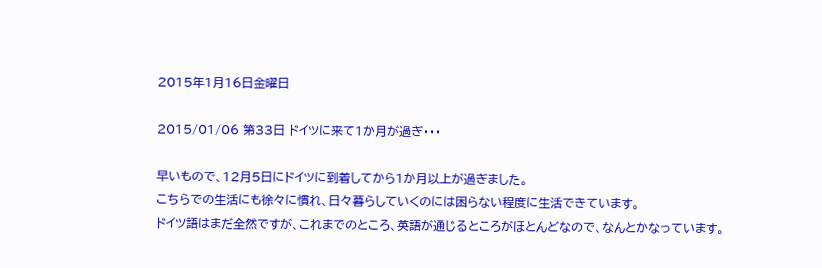2015年1月16日金曜日

2015/01/06 第33日 ドイツに来て1か月が過ぎ・・・

早いもので、12月5日にドイツに到着してから1か月以上が過ぎました。
こちらでの生活にも徐々に慣れ、日々暮らしていくのには困らない程度に生活できています。
ドイツ語はまだ全然ですが、これまでのところ、英語が通じるところがほとんどなので、なんとかなっています。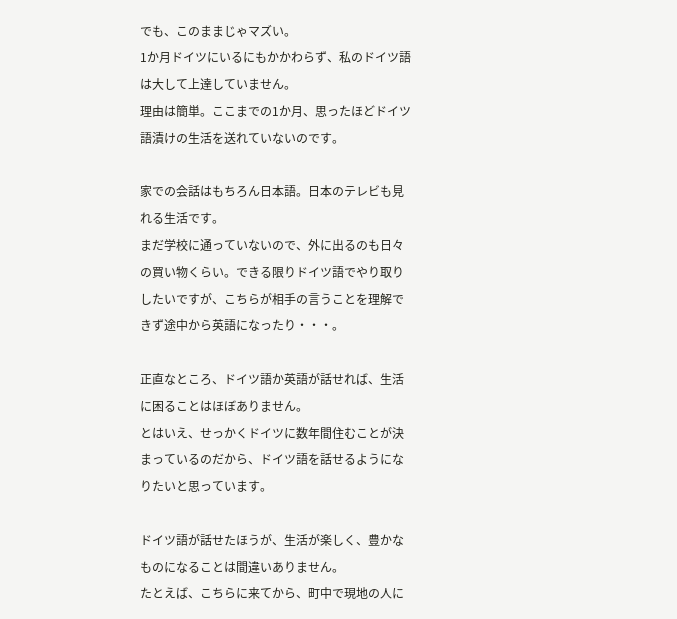でも、このままじゃマズい。
1か月ドイツにいるにもかかわらず、私のドイツ語は大して上達していません。
理由は簡単。ここまでの1か月、思ったほどドイツ語漬けの生活を送れていないのです。

家での会話はもちろん日本語。日本のテレビも見れる生活です。
まだ学校に通っていないので、外に出るのも日々の買い物くらい。できる限りドイツ語でやり取りしたいですが、こちらが相手の言うことを理解できず途中から英語になったり・・・。

正直なところ、ドイツ語か英語が話せれば、生活に困ることはほぼありません。
とはいえ、せっかくドイツに数年間住むことが決まっているのだから、ドイツ語を話せるようになりたいと思っています。

ドイツ語が話せたほうが、生活が楽しく、豊かなものになることは間違いありません。
たとえば、こちらに来てから、町中で現地の人に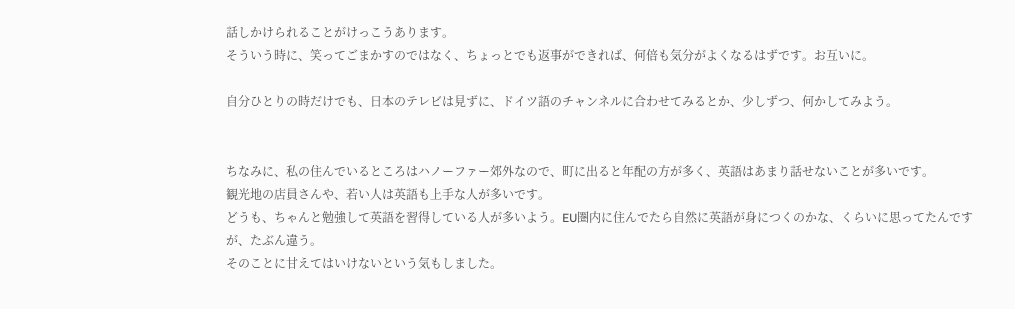話しかけられることがけっこうあります。
そういう時に、笑ってごまかすのではなく、ちょっとでも返事ができれば、何倍も気分がよくなるはずです。お互いに。

自分ひとりの時だけでも、日本のテレビは見ずに、ドイツ語のチャンネルに合わせてみるとか、少しずつ、何かしてみよう。


ちなみに、私の住んでいるところはハノーファー郊外なので、町に出ると年配の方が多く、英語はあまり話せないことが多いです。
観光地の店員さんや、若い人は英語も上手な人が多いです。
どうも、ちゃんと勉強して英語を習得している人が多いよう。EU圏内に住んでたら自然に英語が身につくのかな、くらいに思ってたんですが、たぶん違う。
そのことに甘えてはいけないという気もしました。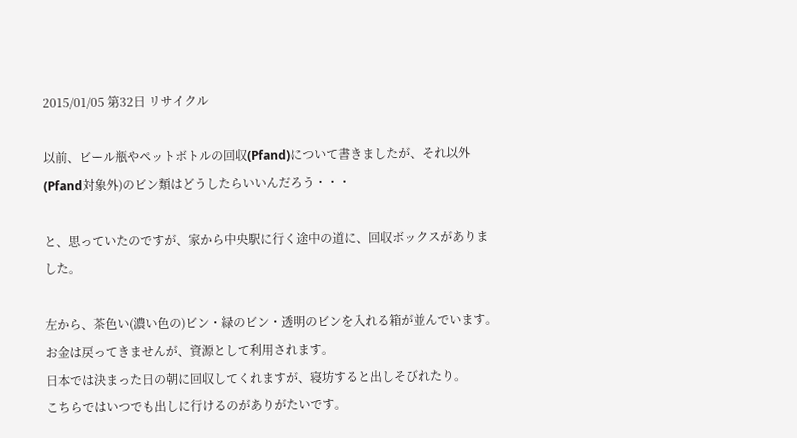2015/01/05 第32日 リサイクル

以前、ビール瓶やペットボトルの回収(Pfand)について書きましたが、それ以外(Pfand対象外)のビン類はどうしたらいいんだろう・・・

と、思っていたのですが、家から中央駅に行く途中の道に、回収ボックスがありました。

左から、茶色い(濃い色の)ビン・緑のビン・透明のビンを入れる箱が並んでいます。
お金は戻ってきませんが、資源として利用されます。
日本では決まった日の朝に回収してくれますが、寝坊すると出しそびれたり。
こちらではいつでも出しに行けるのがありがたいです。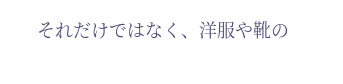それだけではなく、洋服や靴の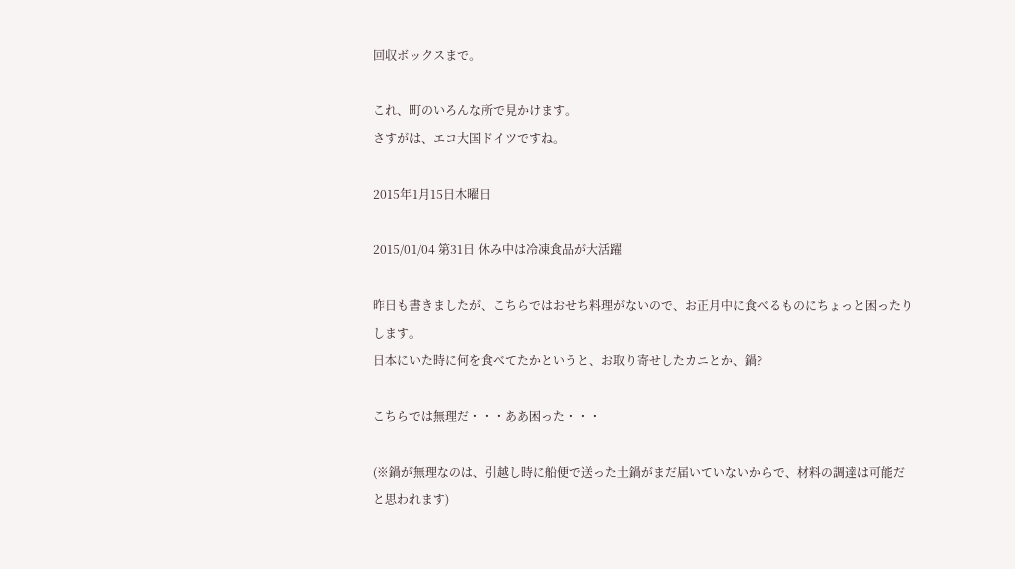回収ボックスまで。

これ、町のいろんな所で見かけます。
さすがは、エコ大国ドイツですね。

2015年1月15日木曜日

2015/01/04 第31日 休み中は冷凍食品が大活躍

昨日も書きましたが、こちらではおせち料理がないので、お正月中に食べるものにちょっと困ったりします。
日本にいた時に何を食べてたかというと、お取り寄せしたカニとか、鍋?

こちらでは無理だ・・・ああ困った・・・

(※鍋が無理なのは、引越し時に船便で送った土鍋がまだ届いていないからで、材料の調達は可能だと思われます)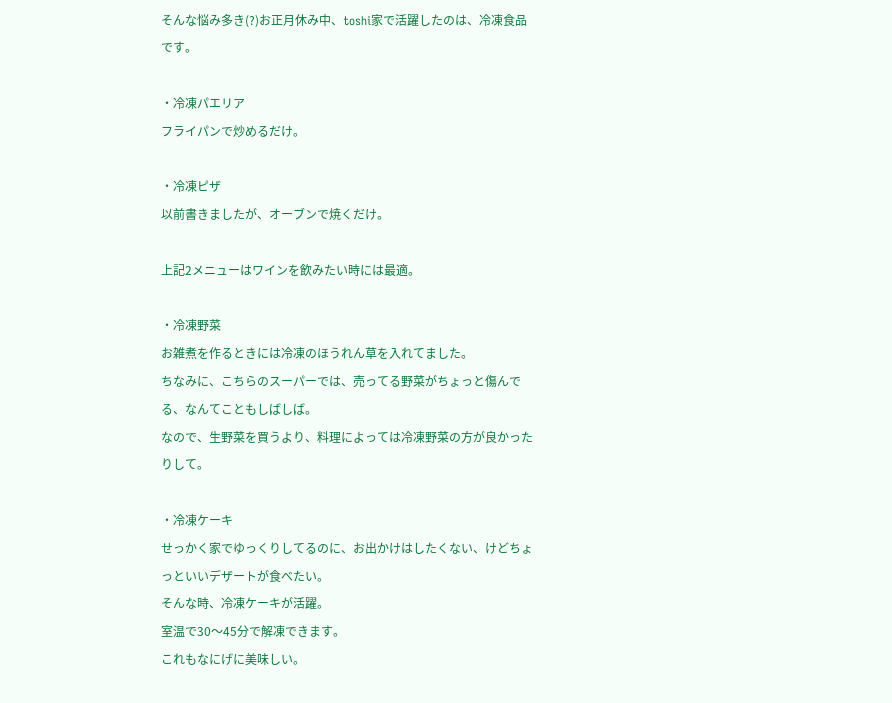そんな悩み多き(?)お正月休み中、toshi家で活躍したのは、冷凍食品です。

・冷凍パエリア
フライパンで炒めるだけ。

・冷凍ピザ
以前書きましたが、オーブンで焼くだけ。

上記2メニューはワインを飲みたい時には最適。

・冷凍野菜
お雑煮を作るときには冷凍のほうれん草を入れてました。
ちなみに、こちらのスーパーでは、売ってる野菜がちょっと傷んでる、なんてこともしばしば。
なので、生野菜を買うより、料理によっては冷凍野菜の方が良かったりして。

・冷凍ケーキ
せっかく家でゆっくりしてるのに、お出かけはしたくない、けどちょっといいデザートが食べたい。
そんな時、冷凍ケーキが活躍。
室温で30〜45分で解凍できます。
これもなにげに美味しい。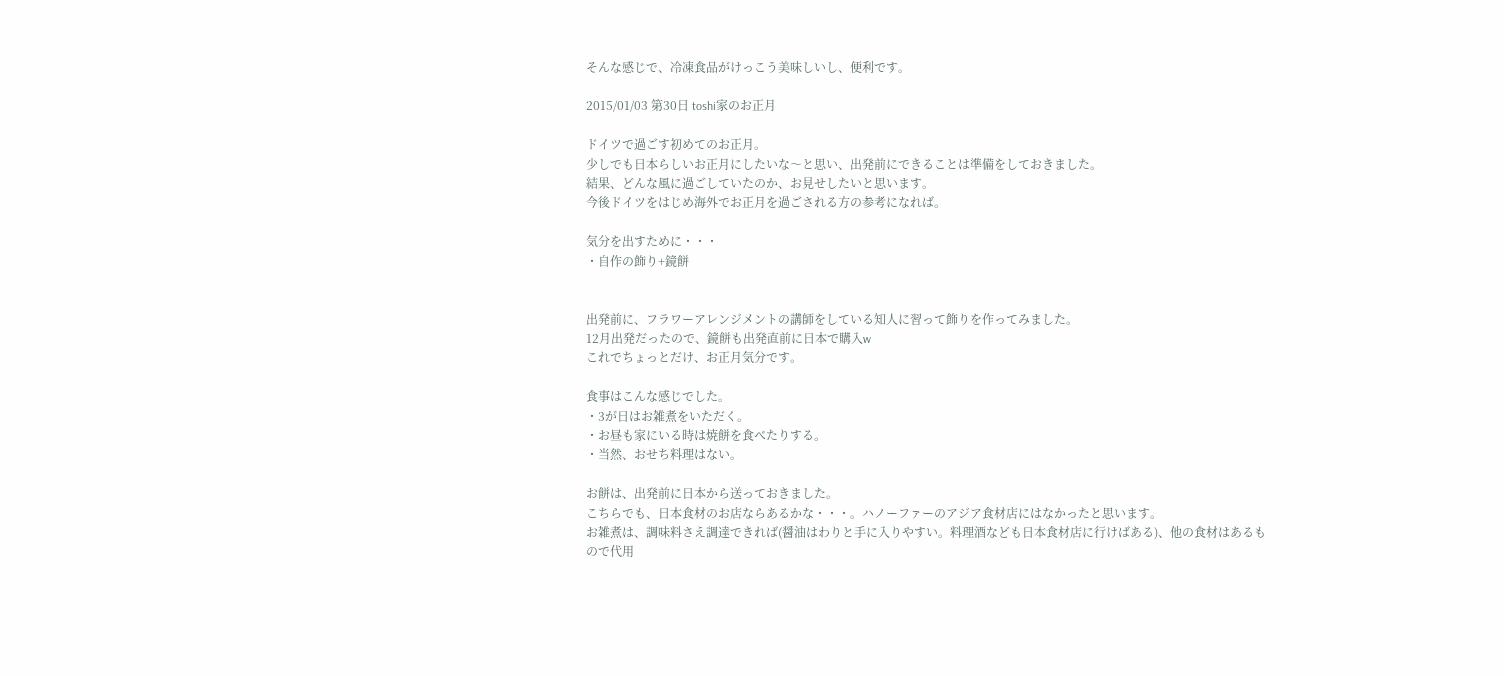そんな感じで、冷凍食品がけっこう美味しいし、便利です。

2015/01/03 第30日 toshi家のお正月

ドイツで過ごす初めてのお正月。
少しでも日本らしいお正月にしたいな〜と思い、出発前にできることは準備をしておきました。
結果、どんな風に過ごしていたのか、お見せしたいと思います。
今後ドイツをはじめ海外でお正月を過ごされる方の参考になれば。

気分を出すために・・・
・自作の飾り+鏡餅


出発前に、フラワーアレンジメントの講師をしている知人に習って飾りを作ってみました。
12月出発だったので、鏡餅も出発直前に日本で購入w
これでちょっとだけ、お正月気分です。

食事はこんな感じでした。
・3が日はお雑煮をいただく。
・お昼も家にいる時は焼餅を食べたりする。
・当然、おせち料理はない。

お餅は、出発前に日本から送っておきました。
こちらでも、日本食材のお店ならあるかな・・・。ハノーファーのアジア食材店にはなかったと思います。
お雑煮は、調味料さえ調達できれば(醤油はわりと手に入りやすい。料理酒なども日本食材店に行けばある)、他の食材はあるもので代用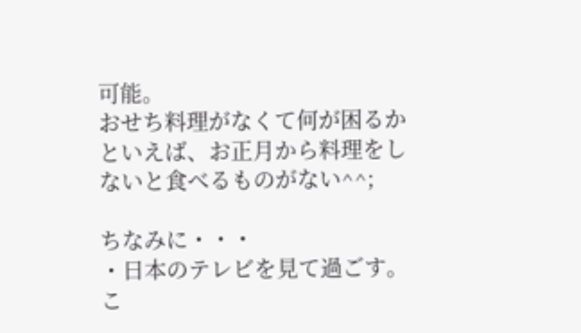可能。
おせち料理がなくて何が困るかといえば、お正月から料理をしないと食べるものがない^^;

ちなみに・・・
・日本のテレビを見て過ごす。
こ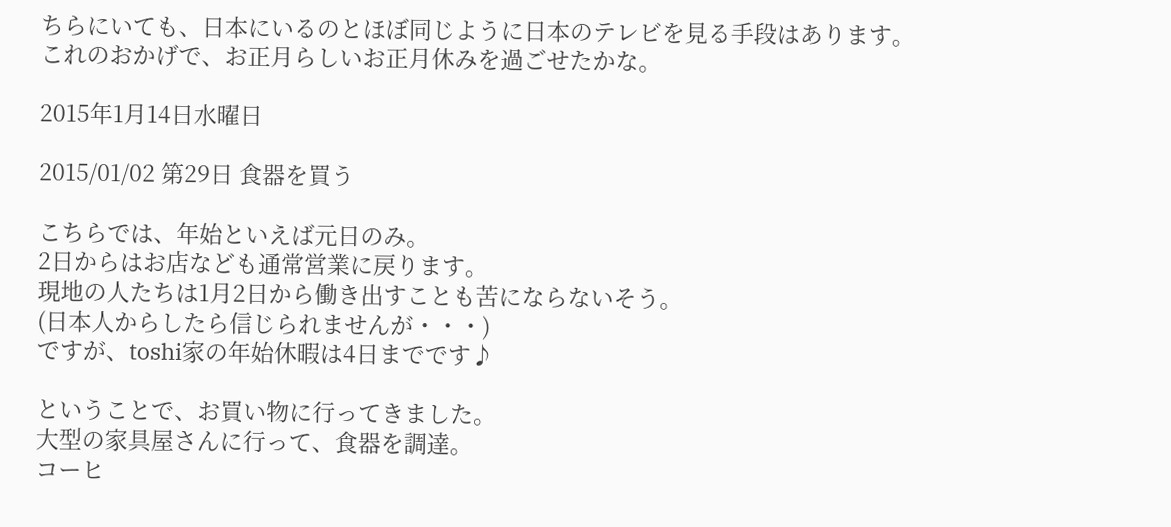ちらにいても、日本にいるのとほぼ同じように日本のテレビを見る手段はあります。
これのおかげで、お正月らしいお正月休みを過ごせたかな。

2015年1月14日水曜日

2015/01/02 第29日 食器を買う

こちらでは、年始といえば元日のみ。
2日からはお店なども通常営業に戻ります。
現地の人たちは1月2日から働き出すことも苦にならないそう。
(日本人からしたら信じられませんが・・・)
ですが、toshi家の年始休暇は4日までです♪

ということで、お買い物に行ってきました。
大型の家具屋さんに行って、食器を調達。
コーヒ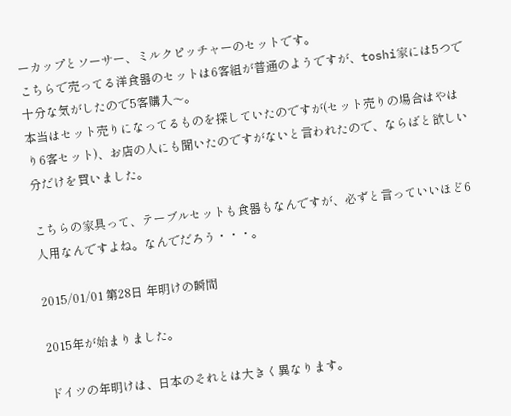ーカップとソーサー、ミルクピッチャーのセットです。
こちらで売ってる洋食器のセットは6客組が普通のようですが、toshi家には5つで十分な気がしたので5客購入〜。
本当はセット売りになってるものを探していたのですが(セット売りの場合はやはり6客セット)、お店の人にも聞いたのですがないと言われたので、ならばと欲しい分だけを買いました。

こちらの家具って、テーブルセットも食器もなんですが、必ずと言っていいほど6人用なんですよね。なんでだろう・・・。

2015/01/01 第28日 年明けの瞬間

2015年が始まりました。

ドイツの年明けは、日本のそれとは大きく異なります。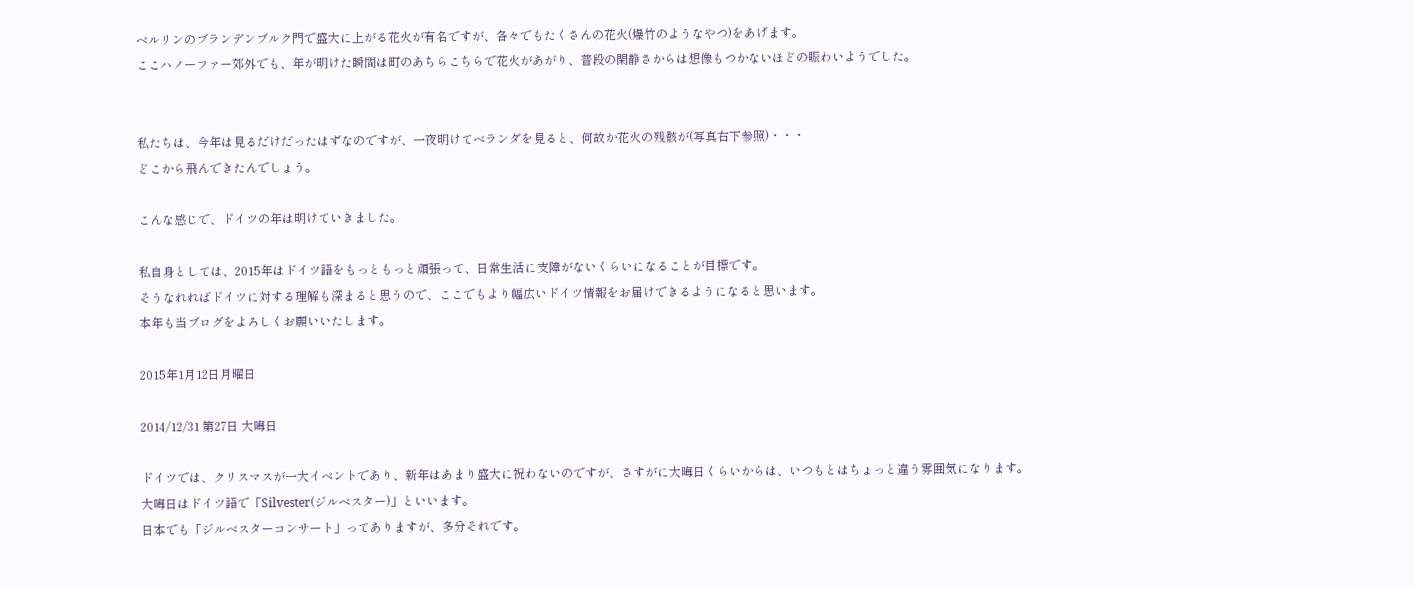ベルリンのブランデンブルク門で盛大に上がる花火が有名ですが、各々でもたくさんの花火(爆竹のようなやつ)をあげます。
ここハノーファー郊外でも、年が明けた瞬間は町のあちらこちらで花火があがり、普段の閑静さからは想像もつかないほどの賑わいようでした。


私たちは、今年は見るだけだったはずなのですが、一夜明けてベランダを見ると、何故か花火の残骸が(写真右下参照)・・・
どこから飛んできたんでしょう。

こんな感じで、ドイツの年は明けていきました。

私自身としては、2015年はドイツ語をもっともっと頑張って、日常生活に支障がないくらいになることが目標です。
そうなれればドイツに対する理解も深まると思うので、ここでもより幅広いドイツ情報をお届けできるようになると思います。
本年も当ブログをよろしくお願いいたします。

2015年1月12日月曜日

2014/12/31 第27日 大晦日

ドイツでは、クリスマスが一大イベントであり、新年はあまり盛大に祝わないのですが、さすがに大晦日くらいからは、いつもとはちょっと違う雰囲気になります。
大晦日はドイツ語で「Silvester(ジルベスター)」といいます。
日本でも「ジルベスターコンサート」ってありますが、多分それです。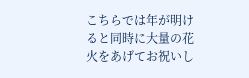こちらでは年が明けると同時に大量の花火をあげてお祝いし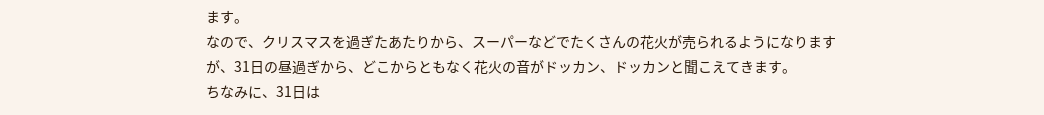ます。
なので、クリスマスを過ぎたあたりから、スーパーなどでたくさんの花火が売られるようになりますが、31日の昼過ぎから、どこからともなく花火の音がドッカン、ドッカンと聞こえてきます。
ちなみに、31日は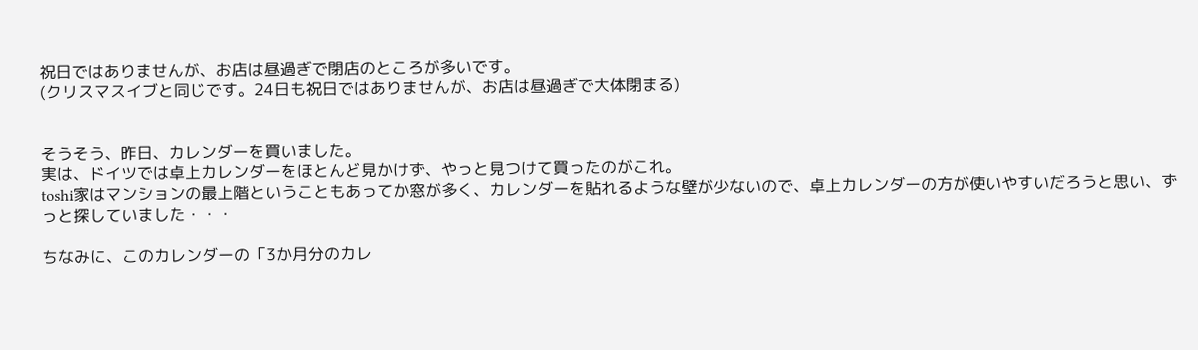祝日ではありませんが、お店は昼過ぎで閉店のところが多いです。
(クリスマスイブと同じです。24日も祝日ではありませんが、お店は昼過ぎで大体閉まる)


そうそう、昨日、カレンダーを買いました。
実は、ドイツでは卓上カレンダーをほとんど見かけず、やっと見つけて買ったのがこれ。
toshi家はマンションの最上階ということもあってか窓が多く、カレンダーを貼れるような壁が少ないので、卓上カレンダーの方が使いやすいだろうと思い、ずっと探していました・・・

ちなみに、このカレンダーの「3か月分のカレ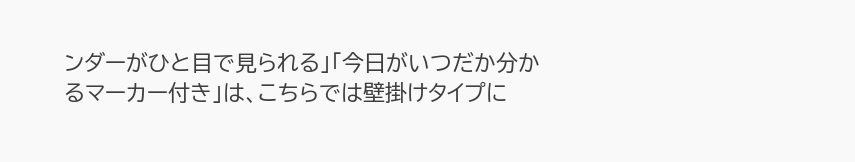ンダーがひと目で見られる」「今日がいつだか分かるマーカー付き」は、こちらでは壁掛けタイプに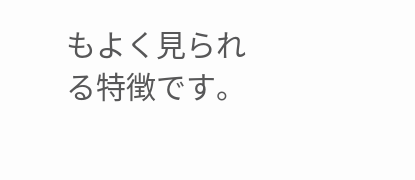もよく見られる特徴です。